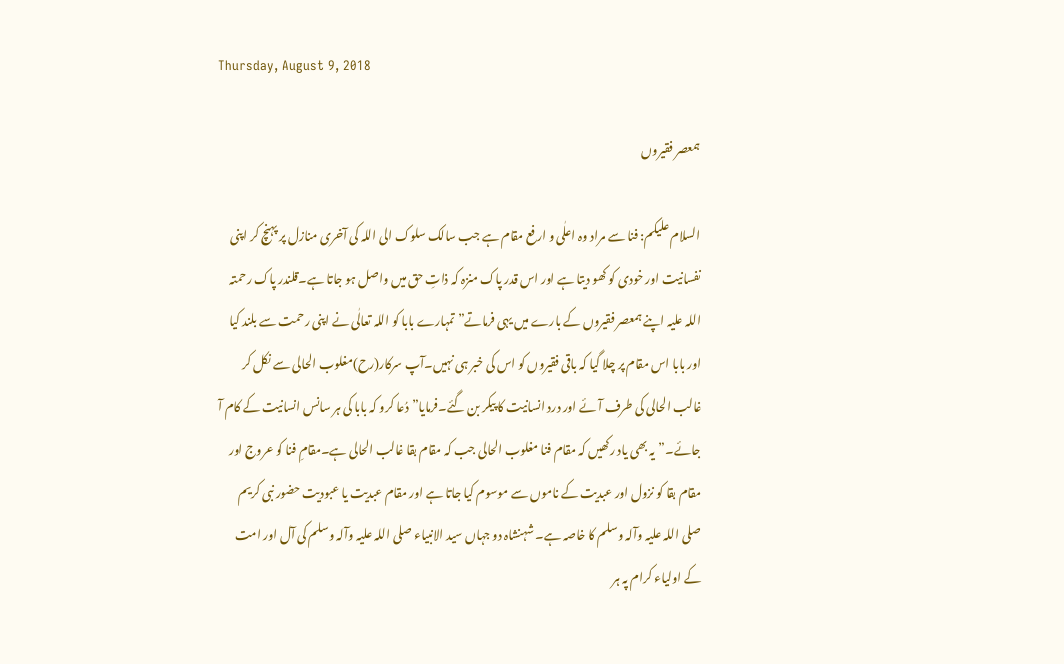Thursday, August 9, 2018

ہمعصر فقیروں

السلام علیکم: فنا سے مراد وہ اعلٰی و ارفع مقام ہے جب سالک سلوک الی اللہ کی آخری منازل پر پہنچ کر اپنی نفسانیت اور خودی کو کھو دیتا ہے اور اس قدر پاک منزہ کہ ذاتِ حق میں واصل ہو جاتا ہے۔قلندر پاک رحمتہ اللہ علیہ اپنے ہمعصر فقیروں کے بارے میں یہی فرماتے”تمہارے بابا کو اللہ تعالٰی نے اپنی رحمت سے بلند کیا اور بابا اس مقام پر چلا گیا کہ باقی فقیروں کو اس کی خبر ہی نہیں۔آپ سرکار(رح)مغلوب الحالی سے نکل کر غالب الحالی کی طرف آئے اور درد انسانیت کا پیکر بن گئے۔فرمایا”دُعا کرو کہ بابا کی ہر سانس انسانیت کے کام آ جائے۔”یہ بھی یاد رکھیں کہ مقام فنا مغلوب الحالی جب کہ مقام بقا غالب الحالی ہے۔مقامِ فنا کو عروج اور مقام بقا کو نزول اور عبدیت کے ناموں سے موسوم کیا جاتا ہے اور مقام عبدیت یا عبودیت حضور نبی کریم صلی اللہ علیہ وآلہ وسلم کا خاصہ ہے۔ شہنشاہ دو جہاں سید الانبیاء صلی اللہ علیہ وآلہ وسلم کی آل اور امت کے اولیاء کرام پہ ہر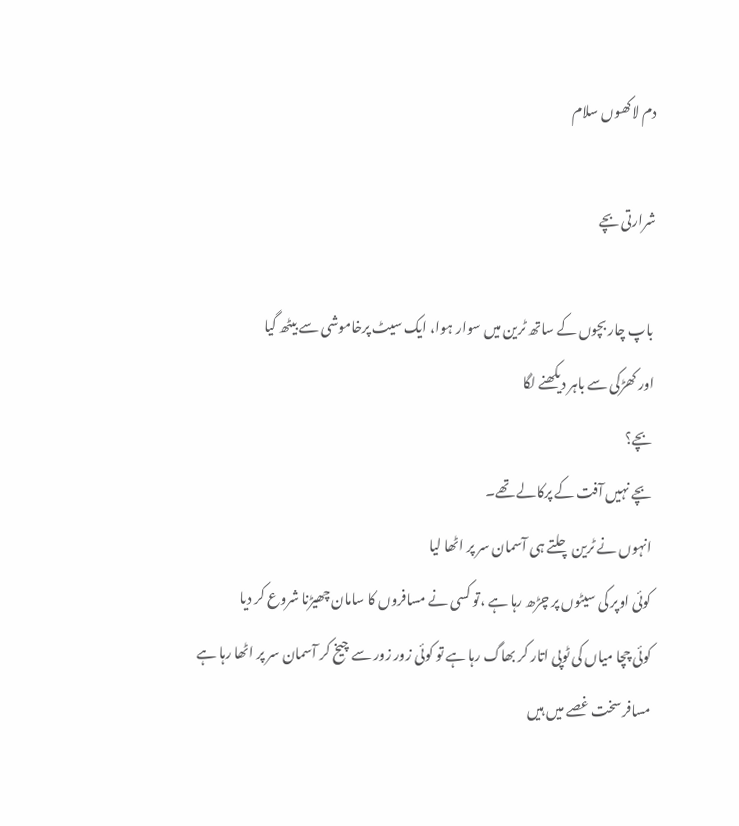دم لاکھوں سلام

شرارتی بچے

باپ چار بچوں کے ساتھ ٹرین میں سوار ہوا، ایک سیٹ پرخاموشی سے بیٹھ گیا
اور کھڑکی سے باہر دیکھنے لگا
بچے؟
بچے نہیں آفت کے پرکالے تھے۔
انہوں نے ٹرین چلتے ہی آسمان سر پر اٹھا لیا
کوئی اوپر کی سیٹوں پر چڑھ رہا ہے ،تو کسی نے مسافروں کا سامان چھیڑنا شروع کر دیا
کوئی چچا میاں کی ٹوپی اتار کر بھاگ رہا ہے تو کوئی زور زور سے چیخ کر آسمان سر پر اٹھا رہا ہے
مسافر سخت غصے میں ہیں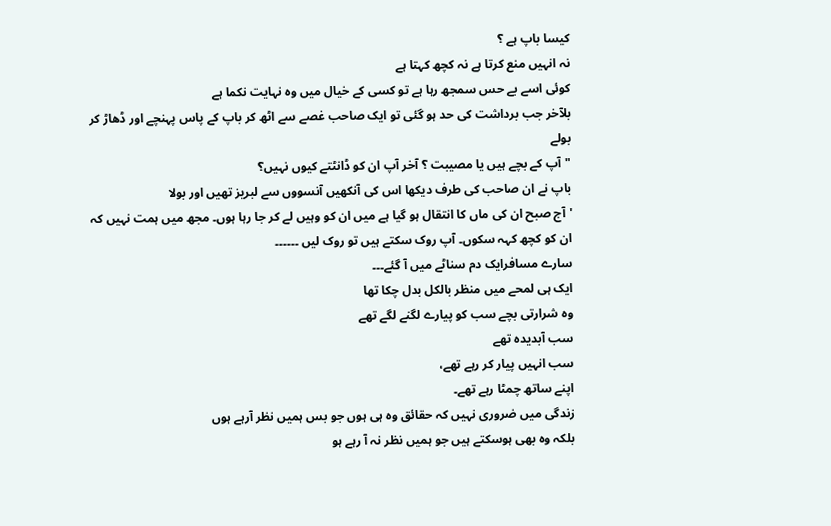کیسا باپ ہے ؟
نہ انہیں منع کرتا ہے نہ کچھ کہتا ہے
کوئی اسے بے حس سمجھ رہا ہے تو کسی کے خیال میں وہ نہایت نکما ہے
بلآخر جب برداشت کی حد ہو گئی تو ایک صاحب غصے سے اٹھ کر باپ کے پاس پہنچے اور ڈھاڑ کر بولے
"آپ کے بچے ہیں یا مصیبت ؟ آخر آپ ان کو ڈانٹتے کیوں نہیں؟
باپ نے ان صاحب کی طرف دیکھا اس کی آنکھیں آنسووں سے لبریز تھیں اور بولا
'آج صبح ان کی ماں کا انتقال ہو گیا ہے میں ان کو وہیں لے کر جا رہا ہوں۔ مجھ میں ہمت نہیں کہ ان کو کچھ کہہ سکوں۔ آپ روک سکتے ہیں تو روک لیں ۔۔۔۔۔۔
سارے مسافرایک دم سناٹے میں آ گئے۔۔۔
ایک ہی لمحے میں منظر بالکل بدل چکا تھا
وہ شرارتی بچے سب کو پیارے لگنے لگے تھے
سب آبدیدہ تھے
سب انہیں پیار کر رہے تھے،
اپنے ساتھ چمٹا رہے تھے۔
زندگی میں ضروری نہیں کہ حقائق وہ ہی ہوں جو بس ہمیں نظر آرہے ہوں
بلکہ وہ بھی ہوسکتے ہیں جو ہمیں نظر نہ آ رہے ہو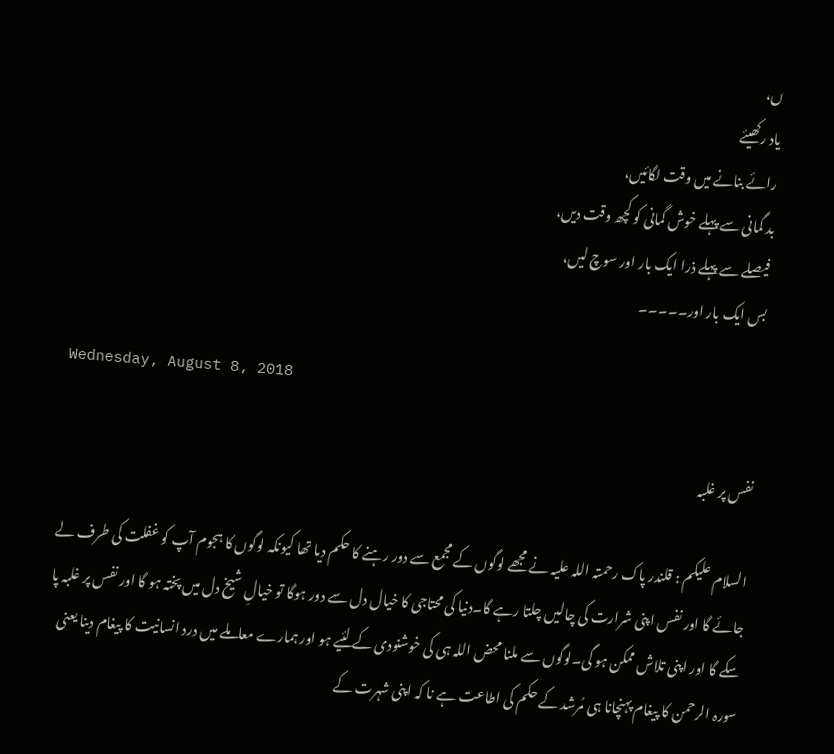ں،
یاد رکھیئے
رائے بنانے میں وقت لگائیں،
بد گمانی سے پہلے خوش گمانی کو کچھ وقت دیں،
فیصلے سے پہلے ذرا ایک بار اور سوچ لیں،
بس ایک بار اور۔۔۔۔۔

Wednesday, August 8, 2018

نفس پر غلبہ

السلام علیکم : قلندر پاک رحمتہ اللہ علیہ نے مجھے لوگوں کے مجمع سے دور رہنے کا حکم دیا تھا کیونکہ لوگوں کا ہجوم آپ کو غفلت کی طرف لے جائے گا اور نفس اپنی شرارت کی چالیں چلتا رہے گا۔دنیا کی محتاجی کا خیال دل سے دور ہوگا تو خیالِ شیخ دل میں پختہ ہو گا اور نفس پر غلبہ پا سکے گا اور اپنی تلاش ممکن ہو گی۔لوگوں سے ملنا محض اللہ ہی کی خوشنودی کے لئیے ہو اور ہمارے معاملے میں درد انسانیت کا پیغام دینا یعنی سورہ الرحمن کا پیغام پہنچانا ہی مُرشد کے حکم کی اطاعت ہے نا کہ اپنی شہرت کے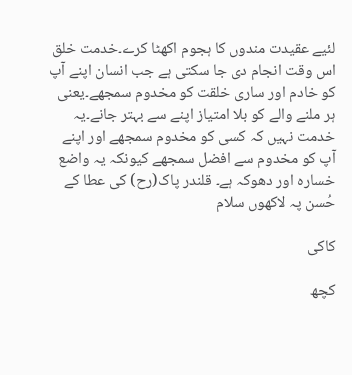لئیے عقیدت مندوں کا ہجوم اکھٹا کرے۔خدمت خلق اس وقت انجام دی جا سکتی ہے جب انسان اپنے آپ کو خادم اور ساری خلقت کو مخدوم سمجھے۔یعنی ہر ملنے والے کو بلا امتیاز اپنے سے بہتر جانے۔یہ خدمت نہیں کہ کسی کو مخدوم سمجھے اور اپنے آپ کو مخدوم سے افضل سمجھے کیونکہ یہ واضع خسارہ اور دھوکہ ہے۔ قلندر پاک(رح) کی عطا کے حُسن پہ لاکھوں سلام

کاکی

کچھ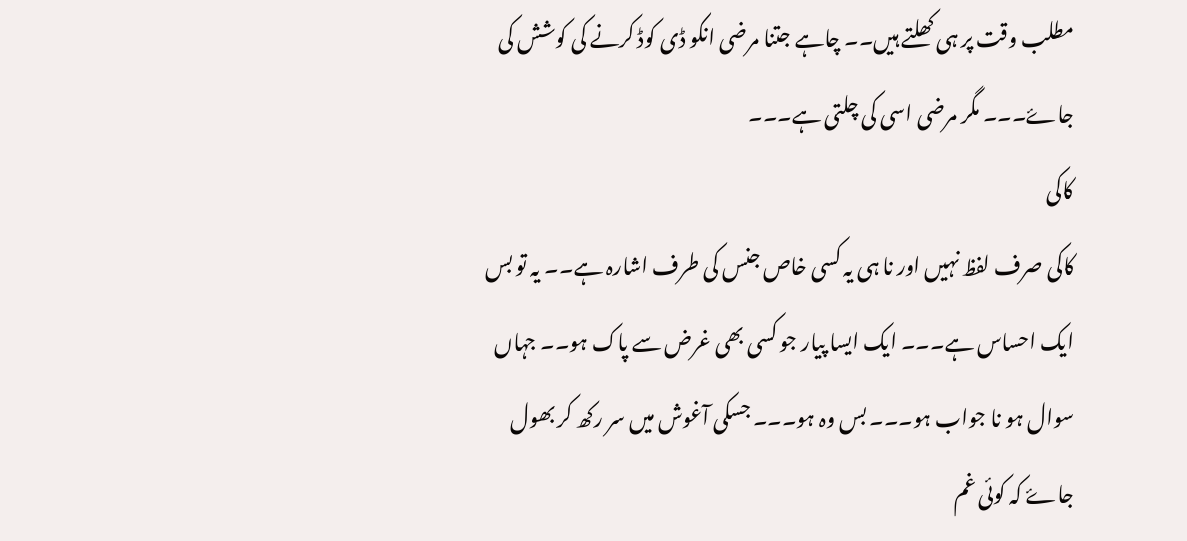مطلب وقت پر ہی کھلتے ہیں۔۔ چاہے جتنا مرضی انکو ڈی کوڈ کرنے کی کوشش کی جاۓ۔۔۔ مگر مرضی اسی کی چلتی ہے۔۔۔
کاکی
کاکی صرف لفظ نہیں اور نا ہی یہ کسی خاص جنس کی طرف اشارہ ہے۔۔ یہ تو بس ایک احساس ہے۔۔۔ ایک ایسا پیار جو کسی بھی غرض سے پاک ہو۔۔ جہاں سوال ہو نا جواب ہو۔۔۔ بس وہ ہو۔۔۔ جسکی آغوش میں سر رکھ کر بھول جاۓ کہ کوئی غم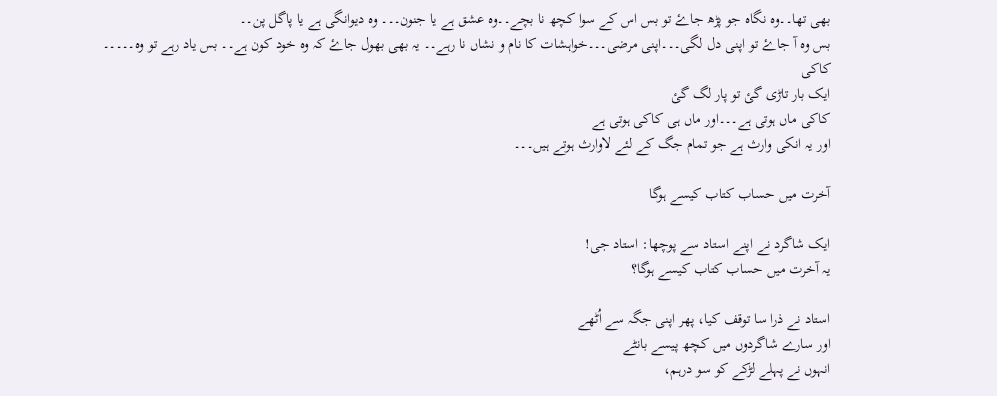بھی تھا۔۔وہ نگاہ جو پڑھ جاۓ تو بس اس کے سوا کچھ نا بچے۔۔وہ عشق ہے یا جنون۔۔۔ وہ دیوانگی ہے یا پاگل پن۔۔
بس وہ آ جاۓ تو اپنی دل لگی۔۔۔اپنی مرضی۔۔۔خواہشات کا نام و نشاں نا رہے۔۔ یہ بھی بھول جاۓ کہ وہ خود کون ہے۔۔ بس یاد رہے تو وہ۔۔۔۔۔
کاکی
ایک بار تاڑی گئ تو پار لگ گئ
کاکی ماں ہوتی ہے۔۔۔اور ماں ہی کاکی ہوتی ہے
اور یہ انکی وارث ہے جو تمام جگ کے لئے لاوارث ہوتے ہیں۔۔۔

آخرت میں حساب کتاب کیسے ہوگا

ایک شاگرد نے اپنے استاد سے پوچھا: استاد جی!
یہ آخرت میں حساب کتاب کیسے ہوگا؟

استاد نے ذرا سا توقف کیا، پھر اپنی جگہ سے اُٹھے
اور سارے شاگردوں میں کچھ پیسے بانٹے
انہوں نے پہلے لڑکے کو سو درہم،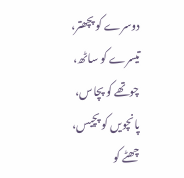دوسرے کو پچھتر،
تیسرے کو ساٹھ،
چوتھے کو پچاس،
پانچویں کو پچیس،
چھٹے کو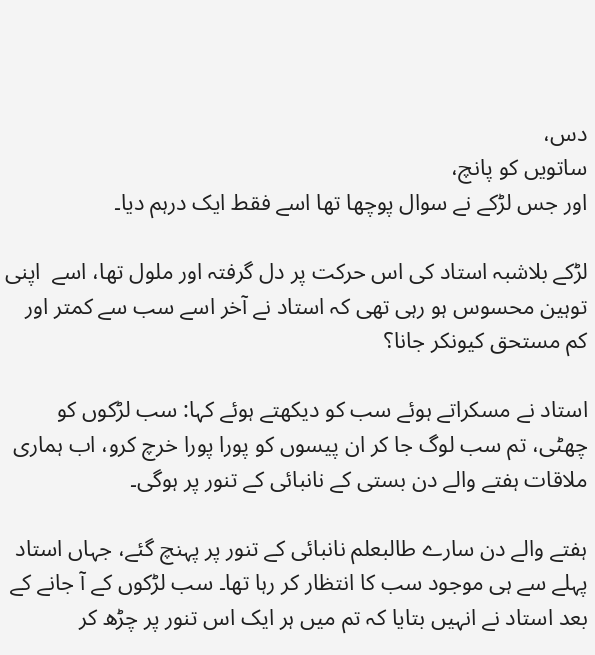دس،
ساتویں کو پانچ،
اور جس لڑکے نے سوال پوچھا تھا اسے فقط ایک درہم دیا۔

لڑکے بلاشبہ استاد کی اس حرکت پر دل گرفتہ اور ملول تھا، اسے  اپنی توہین محسوس ہو رہی تھی کہ استاد نے آخر اسے سب سے کمتر اور کم مستحق کیونکر جانا؟

استاد نے مسکراتے ہوئے سب کو دیکھتے ہوئے کہا: سب لڑکوں کو چھٹی، تم سب لوگ جا کر ان پیسوں کو پورا پورا خرچ کرو، اب ہماری ملاقات ہفتے والے دن بستی کے نانبائی کے تنور پر ہوگی۔

ہفتے والے دن سارے طالبعلم نانبائی کے تنور پر پہنچ گئے، جہاں استاد پہلے سے ہی موجود سب کا انتظار کر رہا تھا۔ سب لڑکوں کے آ جانے کے بعد استاد نے انہیں بتایا کہ تم میں ہر ایک اس تنور پر چڑھ کر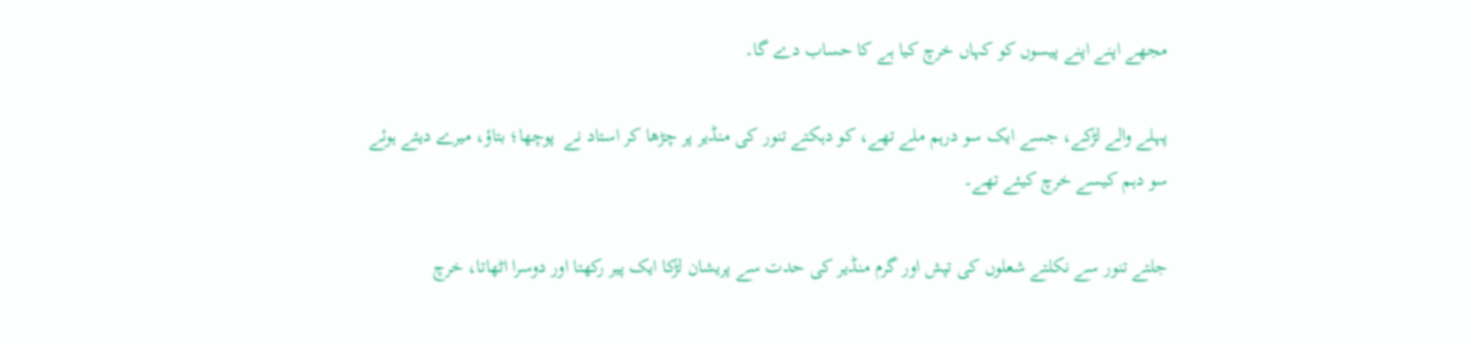مجھے اپنے اپنے پیسوں کو کہاں خرچ کیا ہے کا حساب دے گا۔

پہلے والے لڑکے، جسے ایک سو درہم ملے تھے، کو دہکتے تنور کی منڈیر پر چڑھا کر استاد نے  پوچھا؛ بتاؤ، میرے دیئے ہوئے سو دہم کیسے خرچ کیئے تھے۔

جلتے تنور سے نکلتے شعلوں کی تپش اور گرم منڈیر کی حدت سے پریشان لڑکا ایک پیر رکھتا اور دوسرا اٹھاتا، خرچ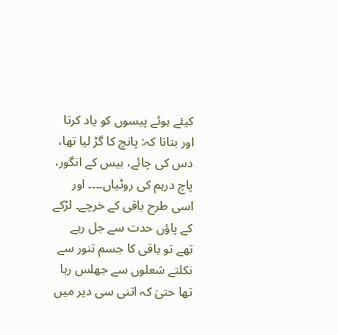کیئے ہوئے پیسوں کو یاد کرتا اور بتاتا کہ: پانچ کا گڑ لیا تھا، دس کی چائے، بیس کے انگور، پاچ درہم کی روٹیاں۔۔۔۔ اور اسی طرح باقی کے خرچے۔ لڑکے کے پاؤں حدت سے جل رہے تھے تو باقی کا جسم تنور سے نکلتے شعلوں سے جھلس رہا تھا حتیٰ کہ اتنی سی دیر میں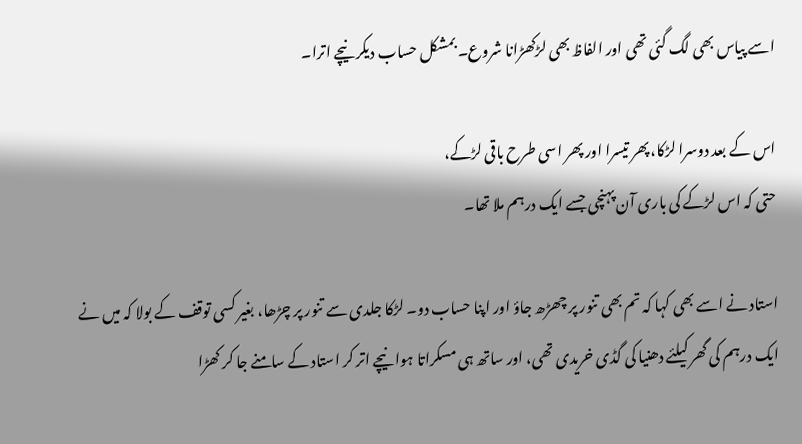اسے پیاس بھی لگ گئی تھی اور الفاظ بھی لڑکھڑانا شروع۔ بمشکل حساب دیکر نیچے اترا۔

اس کے بعد دوسرا لڑکا، پھر تیسرا اور پھر اسی طرح باقی لڑکے،
حتی کہ اس لڑکے کی باری آن پہنچی جسے ایک درہم ملا تھا۔

استاد نے اسے بھی کہا کہ تم بھی تنور پر چھڑھ جاؤ اور اپنا حساب دو۔ لڑکا جلدی سے تنور پر چڑھا، بغیر کسی توقف کے بولا کہ میں نے ایک درہم کی گھر کیلئے دھنیا کی گڈی خریدی تھی، اور ساتھ ہی مسکراتا ہوا نیچے اتر کر استاد کے سامنے جا کر کھڑا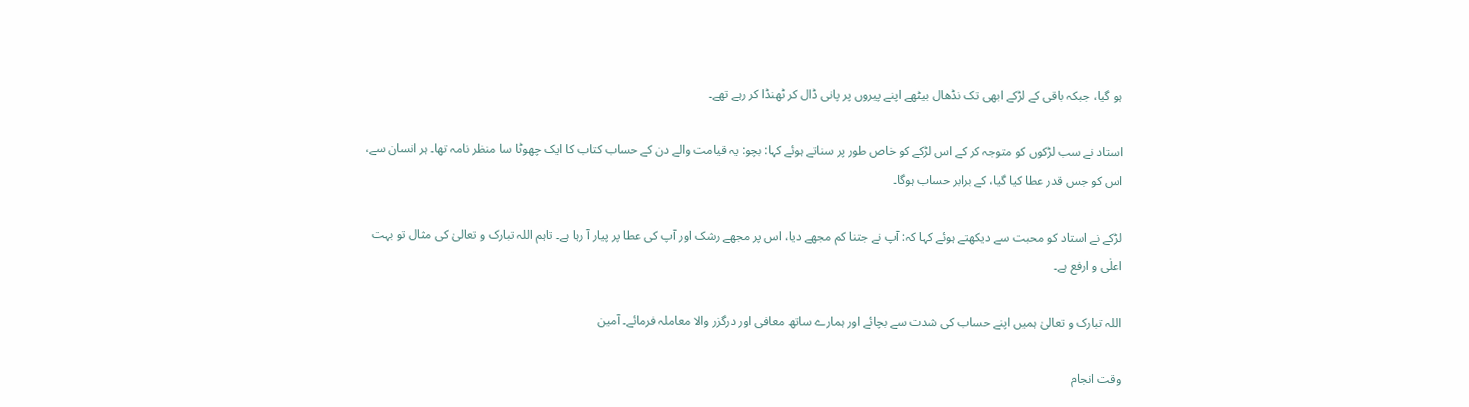ہو گیا، جبکہ باقی کے لڑکے ابھی تک نڈھال بیٹھے اپنے پیروں پر پانی ڈال کر ٹھنڈا کر رہے تھے۔

استاد نے سب لڑکوں کو متوجہ کر کے اس لڑکے کو خاص طور پر سناتے ہوئے کہا: بچو: یہ قیامت والے دن کے حساب کتاب کا ایک چھوٹا سا منظر نامہ تھا۔ ہر انسان سے، اس کو جس قدر عطا کیا گیا، کے برابر حساب ہوگا۔

لڑکے نے استاد کو محبت سے دیکھتے ہوئے کہا کہ: آپ نے جتنا کم مجھے دیا، اس پر مجھے رشک اور آپ کی عطا پر پیار آ رہا ہے۔ تاہم اللہ تبارک و تعالیٰ کی مثال تو بہت اعلٰی و ارفع ہے۔

اللہ تبارک و تعالیٰ ہمیں اپنے حساب کی شدت سے بچائے اور ہمارے ساتھ معافی اور درگزر والا معاملہ فرمائے۔ آمین

وقت انجام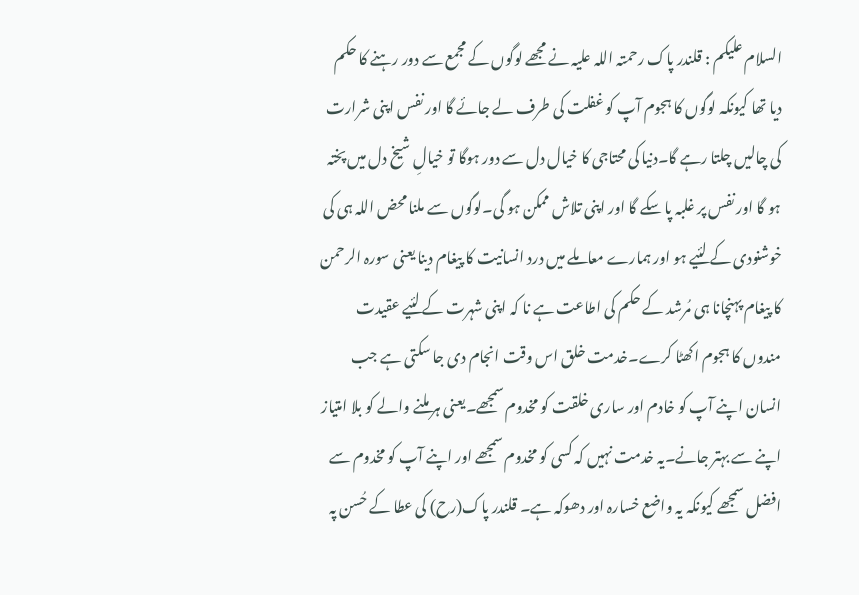السلام علیکم : قلندر پاک رحمتہ اللہ علیہ نے مجھے لوگوں کے مجمع سے دور رہنے کا حکم دیا تھا کیونکہ لوگوں کا ہجوم آپ کو غفلت کی طرف لے جائے گا اور نفس اپنی شرارت کی چالیں چلتا رہے گا۔دنیا کی محتاجی کا خیال دل سے دور ہوگا تو خیالِ شیخ دل میں پختہ ہو گا اور نفس پر غلبہ پا سکے گا اور اپنی تلاش ممکن ہو گی۔لوگوں سے ملنا محض اللہ ہی کی خوشنودی کے لئیے ہو اور ہمارے معاملے میں درد انسانیت کا پیغام دینا یعنی سورہ الرحمن کا پیغام پہنچانا ہی مُرشد کے حکم کی اطاعت ہے نا کہ اپنی شہرت کے لئیے عقیدت مندوں کا ہجوم اکھٹا کرے۔خدمت خلق اس وقت انجام دی جا سکتی ہے جب انسان اپنے آپ کو خادم اور ساری خلقت کو مخدوم سمجھے۔یعنی ہر ملنے والے کو بلا امتیاز اپنے سے بہتر جانے۔یہ خدمت نہیں کہ کسی کو مخدوم سمجھے اور اپنے آپ کو مخدوم سے افضل سمجھے کیونکہ یہ واضع خسارہ اور دھوکہ ہے۔ قلندر پاک(رح) کی عطا کے حُسن پہ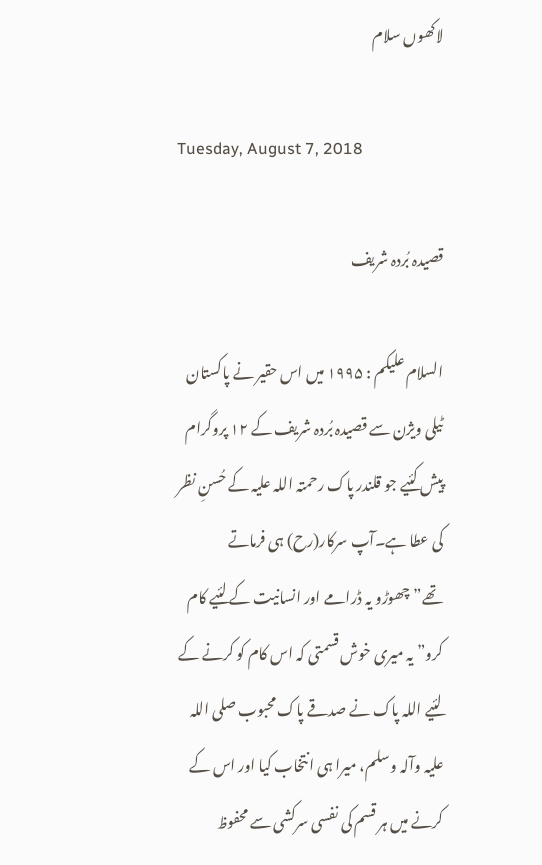لاکھوں سلام

Tuesday, August 7, 2018

قصیدہ بُردہ شریف

السلام علیکم : ۱۹۹۵ میں اس حقیر نے پاکستان ٹیلی ویژن سے قصیدہ بُردہ شریف کے ۱۲ پروگرام پیش کئیے جو قلندر پاک رحمتہ اللہ علیہ کے حُسنِ نظر کی عطا ہے۔آپ سرکار(رح) ہی فرماتے تھے”چھوڑو یہ ڈرامے اور انسانیت کے لئیے کام کرو” یہ میری خوش قسمتی کہ اس کام کو کرنے کے لئیے اللہ پاک نے صدقے پاک محبوب صلی اللہ علیہ وآلہ وسلم، میرا ہی انتخاب کیا اور اس کے کرنے میں ہر قسم کی نفسی سرکشی سے محفوظ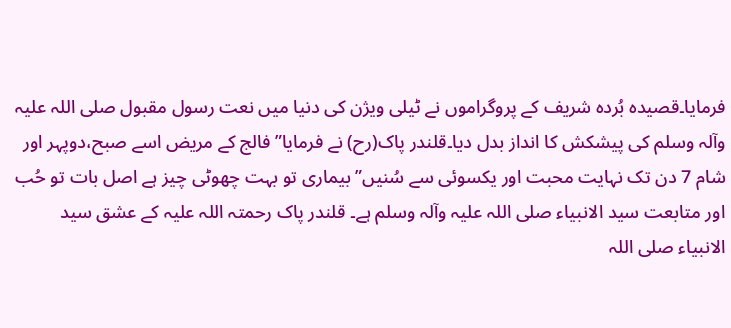فرمایا۔قصیدہ بُردہ شریف کے پروگراموں نے ٹیلی ویژن کی دنیا میں نعت رسول مقبول صلی اللہ علیہ وآلہ وسلم کی پیشکش کا انداز بدل دیا۔قلندر پاک(رح) نے فرمایا”فالج کے مریض اسے صبح،دوپہر اور شام 7 دن تک نہایت محبت اور یکسوئی سے سُنیں” بیماری تو بہت چھوٹی چیز ہے اصل بات تو حُب اور متابعت سید الانبیاء صلی اللہ علیہ وآلہ وسلم ہے۔ قلندر پاک رحمتہ اللہ علیہ کے عشق سید الانبیاء صلی اللہ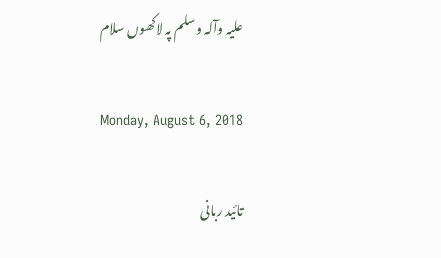علیہ وآلہ وسلم پہ لاکھوں سلام

Monday, August 6, 2018

تائید ربانی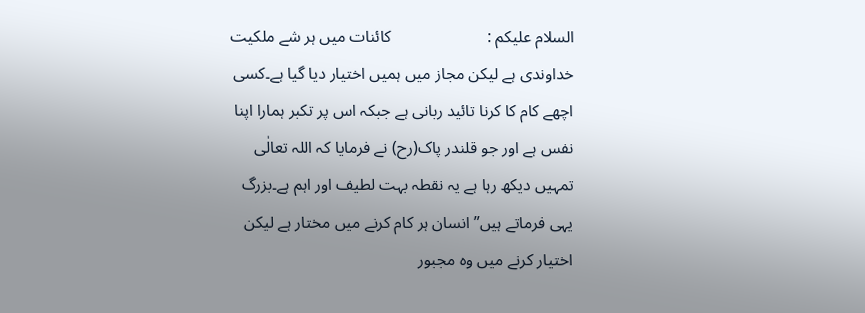السلام علیکم :                       کائنات میں ہر شے ملکیت خداوندی ہے لیکن مجاز میں ہمیں اختیار دیا گیا ہے۔کسی اچھے کام کا کرنا تائید ربانی ہے جبکہ اس پر تکبر ہمارا اپنا نفس ہے اور جو قلندر پاک(رح) نے فرمایا کہ اللہ تعالٰی تمہیں دیکھ رہا ہے یہ نقطہ بہت لطیف اور اہم ہے۔بزرگ یہی فرماتے ہیں”انسان ہر کام کرنے میں مختار ہے لیکن اختیار کرنے میں وہ مجبور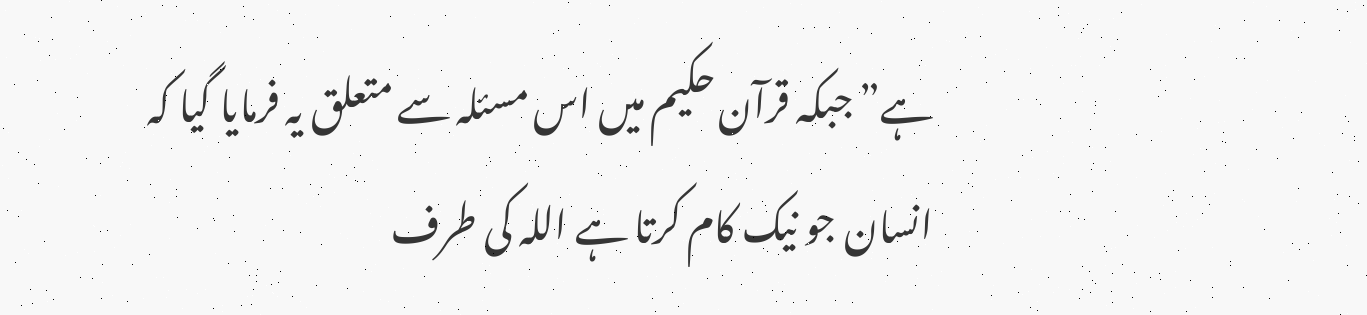ہے”جبکہ قرآن حکیم میں اس مسئلہ سے متعلق یہ فرمایا گیا کہ انسان جو نیک کام کرتا ہے اللہ کی طرف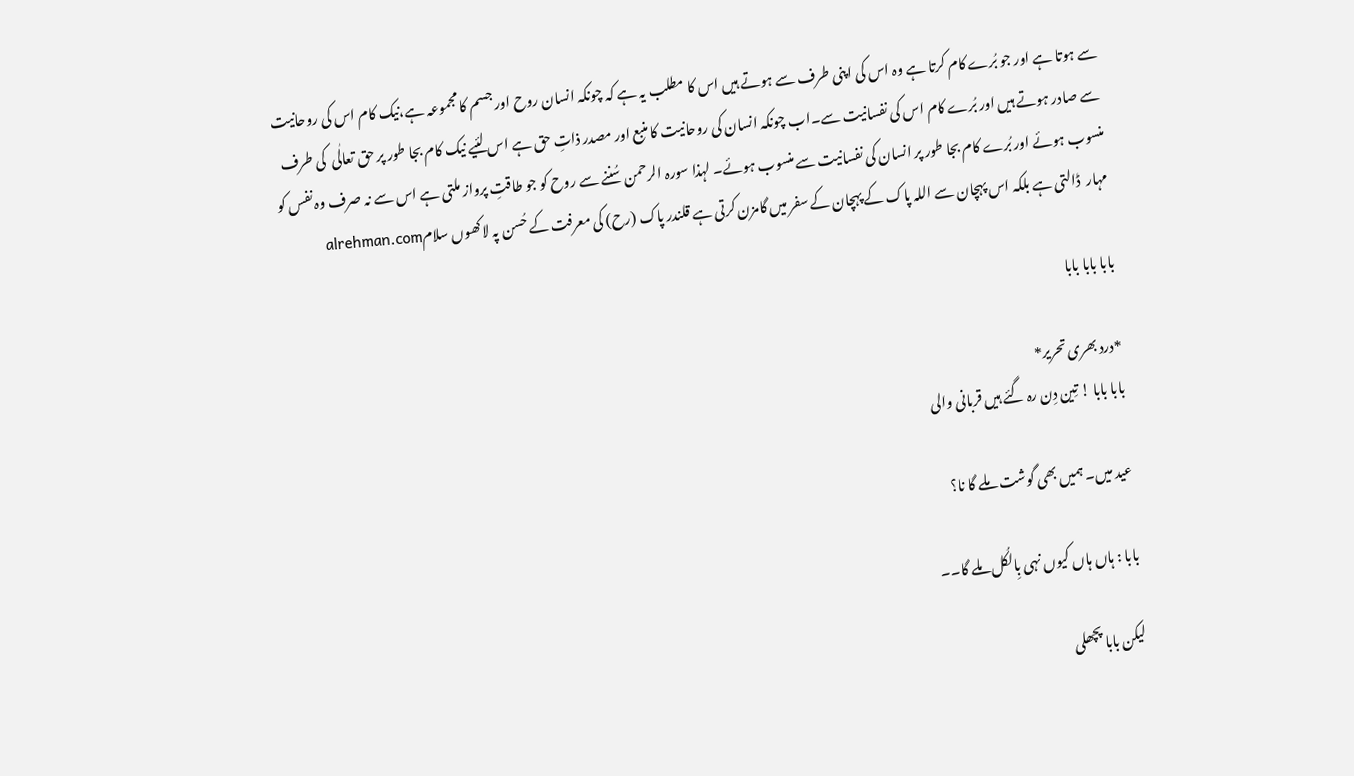سے ہوتا ہے اور جو بُرے کام کرتا ہے وہ اس کی اپنی طرف سے ہوتے ہیں اس کا مطلب یہ ہے کہ چونکہ انسان روح اور جسم کا مجموعہ ہے،نیک کام اس کی روحانیت سے صادر ہوتے ہیں اور بُرے کام اس کی نفسانیت سے۔اب چونکہ انسان کی روحانیت کا منبع اور مصدر ذاتِ حق ہے اس لئیے نیک کام بجا طور پر حق تعالٰی  کی طرف منسوب ہوئے اور بُرے کام بجا طور پر انسان کی نفسانیت سے منسوب ہوئے۔ لہذا سورہ الرحمن سُننے سے روح کو جو طاقتِ پرواز ملتی ہے اس سے نہ صرف وہ نفس کو مہار  ڈالتی ہے بلکہ اس پہچان سے اللہ پاک کے پہچان کے سفر میں گامزن کرتی ہے قلندر پاک (رح) کی معرفت کے حُسن پہ لاکھوں سلامalrehman.com

بابا بابا بابا

*درد بھری تحریر*
بابا بابا ! تِین دِن رہ گئے ہیں قربانی والی

عید میں۔ ہمیں بھی گوشت ملے گا نا؟

بابا : ہاں ہاں کیوں نہی بِالکُل ملے گا۔۔

لیکن بابا پچھلی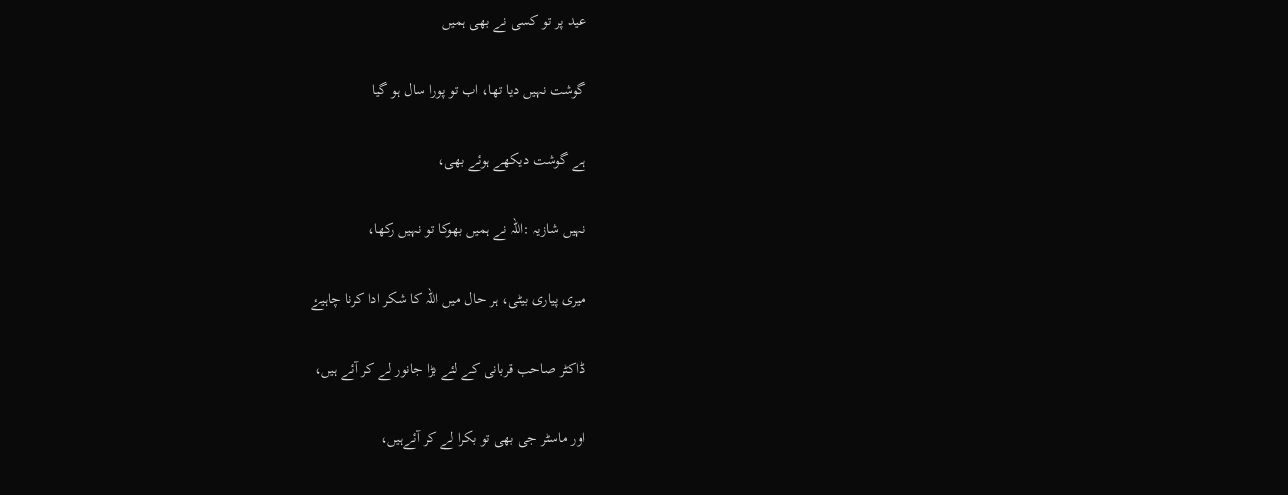عید پر تو کسی نے بھی ہمیں

گوشت نہیں دیا تھا، اب تو پورا سال ہو گیا

ہے گوشت دیکھے ہوئے بھی،

نہیں شازیہ :اللہ نے ہمیں بھوکا تو نہیں رکھا،

میری پیاری بیٹی، ہر حال میں اللہ کا شکر ادا کرنا چاہیۓ

ڈاکٹر صاحب قربانی کے لئے بڑا جانور لے کر آئے ہیں،

اور ماسٹر جی بھی تو بکرا لے کر آئےہیں،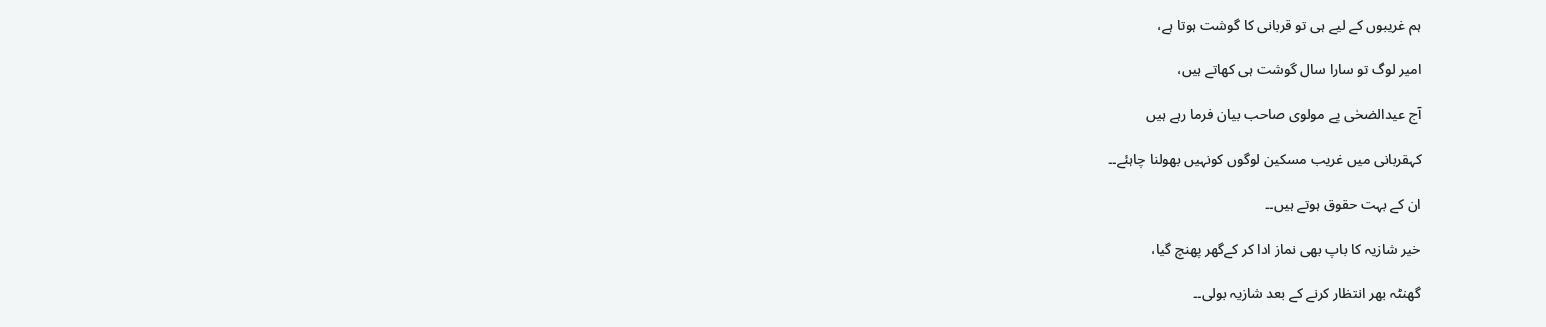ہم غریبوں کے لیے ہی تو قربانی کا گوشت ہوتا ہے،

امیر لوگ تو سارا سال گوشت ہی کھاتے ہیں،

آج عیدالضحٰی پے مولوی صاحب بیان فرما رہے ہیں

کہقربانی میں غریب مسکین لوگوں کونہیں بھولنا چاہئے۔۔

ان کے بہت حقوق ہوتے ہیں۔۔

خیر شازیہ کا باپ بھی نماز ادا کر کےگھر پھنچ گیا،

گھنٹہ بھر انتظار کرنے کے بعد شازیہ بولی۔۔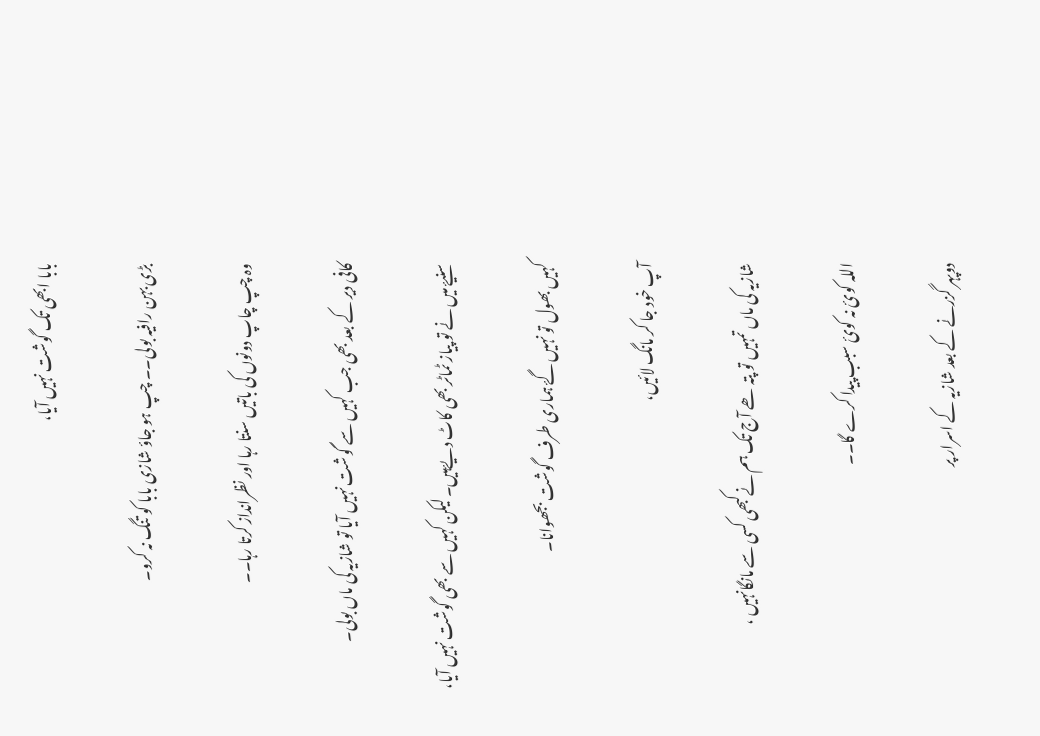بابا ابھی تک گوشت نہیں آیا،

بڑی بہن رافیہ بولی۔۔ چپ ہو جاؤ شازی بابا کو تنگ نہ کرو۔

وہ چپ چاپ دونوں کی باتیں سنتا رہا اور نظرانداز کرتا رہا۔۔

کافی دیر کے بعد بھی جب کہیں سے گوشت نہیں آیا تو شازیہ کی ماں بولی۔

سنیۓ میں نے تو پیاز ٹماٹر بھی کاٹ دیۓہیں۔ لیکن کہیں سے بھی گوشت نہیں آیا،

کہیں بھول تو نہیں گۓ ہماری طرف گوشت بجھوانا۔

آپ خود جا کر مانگ لائیں،

شازیہ کی ماں تمہیں تو پتہ ھے آج تک ہم نےکبھی کسی سے مانگانہیں ،

اللہ کوئ نہ کوئ سبب پیدا کرے گا۔۔

دوپہر گزرنے کے بعد شازیہ کے اسرار پر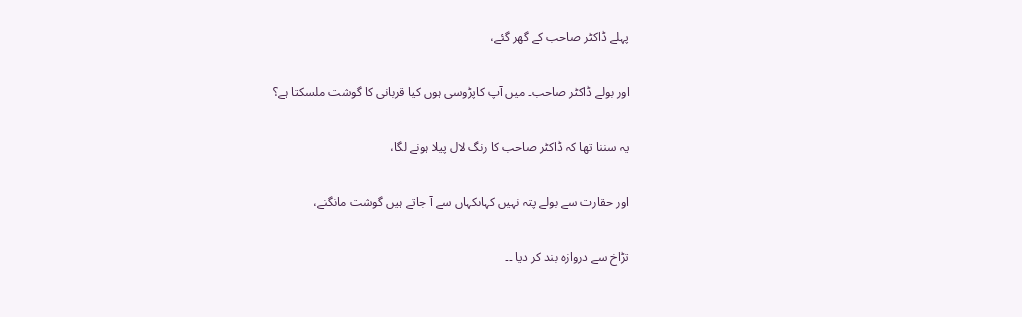پہلے ڈاکٹر صاحب کے گھر گئے،

اور بولے ڈاکٹر صاحب۔ میں آپ کاپڑوسی ہوں کیا قربانی کا گوشت ملسکتا ہے؟

یہ سننا تھا کہ ڈاکٹر صاحب کا رنگ لال پیلا ہونے لگا،

اور حقارت سے بولے پتہ نہیں کہاںکہاں سے آ جاتے ہیں گوشت مانگنے،

تڑاخ سے دروازہ بند کر دیا ۔۔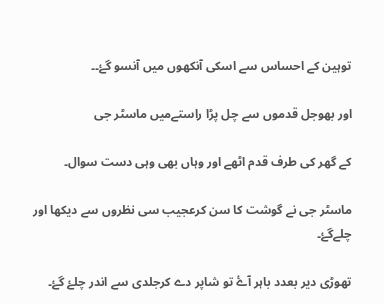توہین کے احساس سے اسکی آنکھوں میں آنسو گۓ۔۔

اور بھوجل قدموں سے چل پڑا راستےمیں ماسٹر جی

کے گھر کی طرف قدم اٹھے اور وہاں بھی وہی دست سوال۔

ماسٹر جی نے گوشت کا سن کرعجیب سی نظروں سے دیکھا اور چلےگۓ۔

تھوڑی دیر بعدد باہر آۓ تو شاپر دے کرجلدی سے اندر چلۓ گۓ۔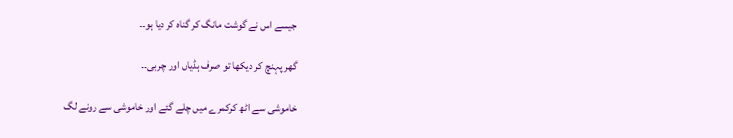جیسے اس نے گوشت مانگ کر گناہ کر دیا ہو۔۔

گھر پہنچ کر دیکھا تو صرف ہڈیاں اور چربی۔۔

خاموشی سے اٹھ کرکمرے میں چلے گئے اور خاموشی سے رونے لگ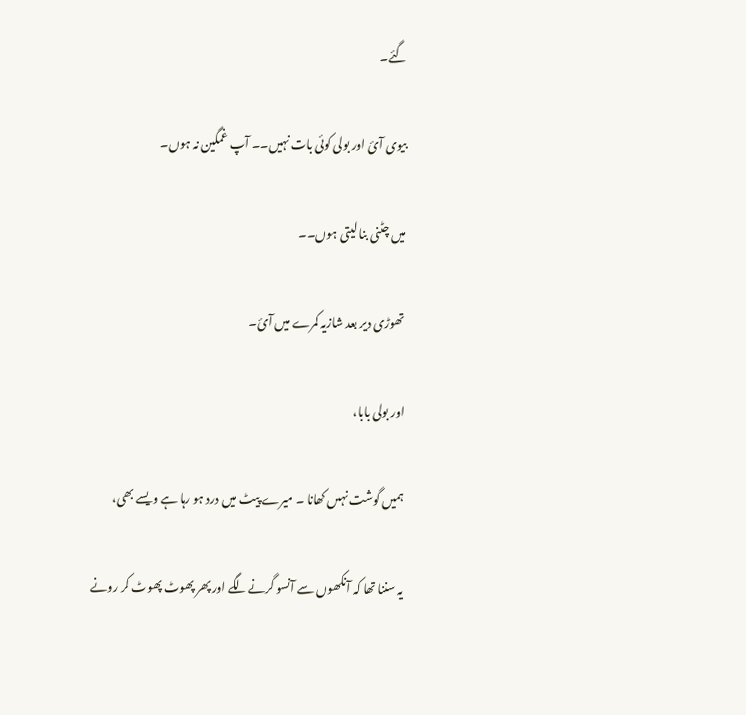گئے۔

بیوی آئ اور بولی کوئی بات نہیں۔۔ آپ غمگین نہ ہوں۔

میں چٹنی بنا لیتی ہوں۔۔

تھوڑی دیر بعد شازیہ کمرے میں آئ۔

اور بولی بابا،

ہمیں گوشت نہںں کھانا ۔ میرے پیٹ میں درد ہو رہا ہے ویسے بھی،

یہ سننا تھا کہ آنکھوں سے آنسو گرنےلگے اور پھر پھوٹ پھوٹ کر رونے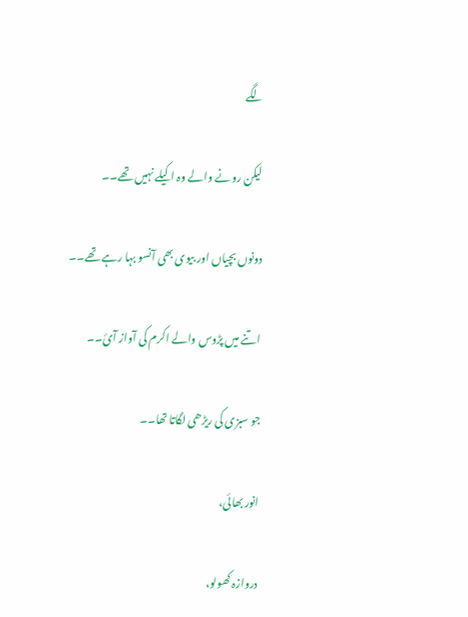لگے

لیکن رونے والے وہ اکیلے نہیں تھے۔۔

دونوں بچیاں اور بیوی بھی آنسو بہا رہے تھے۔۔

اتنے میں پڑوس والے اکرم کی آواز آئ۔۔

جو سبزی کی ریڑھی لگاتا تھا۔۔

انور بھائی،

دروازہ کھولو،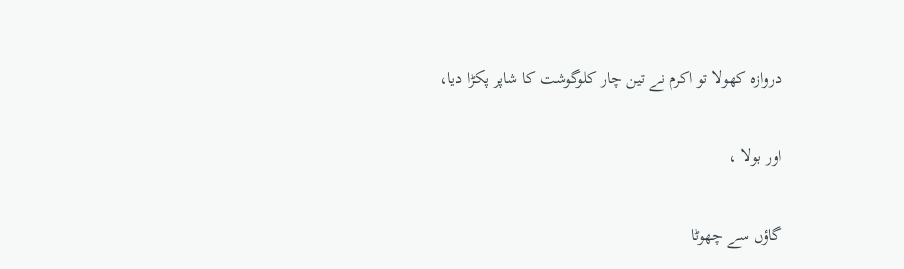دروازہ کھولا تو اکرم نے تین چار کلوگوشت کا شاپر پکڑا دیا،

اور بولا ،

گاؤں سے چھوٹا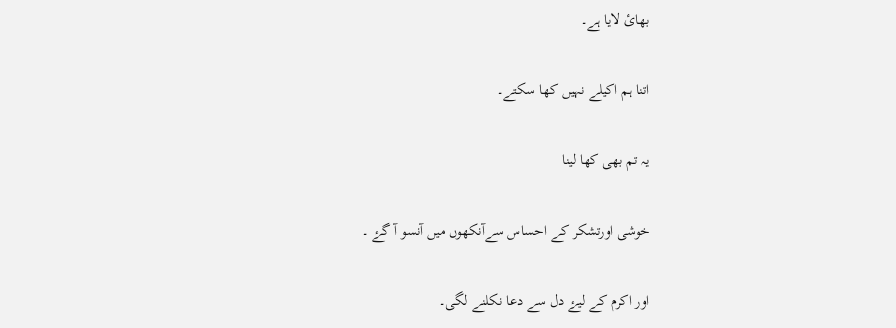بھائ لایا ہے۔

اتنا ہم اکیلے نہیں کھا سکتے۔

یہ تم بھی کھا لینا

خوشی اورتشکر کے احساس سےآنکھوں میں آنسو آ گۓ ۔

اور اکرم کے لیۓ دل سے دعا نکلنے لگی۔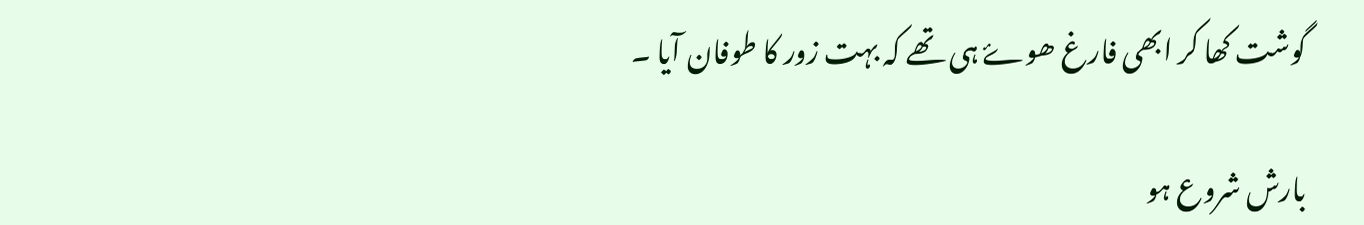گوشت کھا کر ابھی فارغ ھوۓ ہی تھے کہ بہت زور کا طوفان آیا ۔

بارش شروع ہو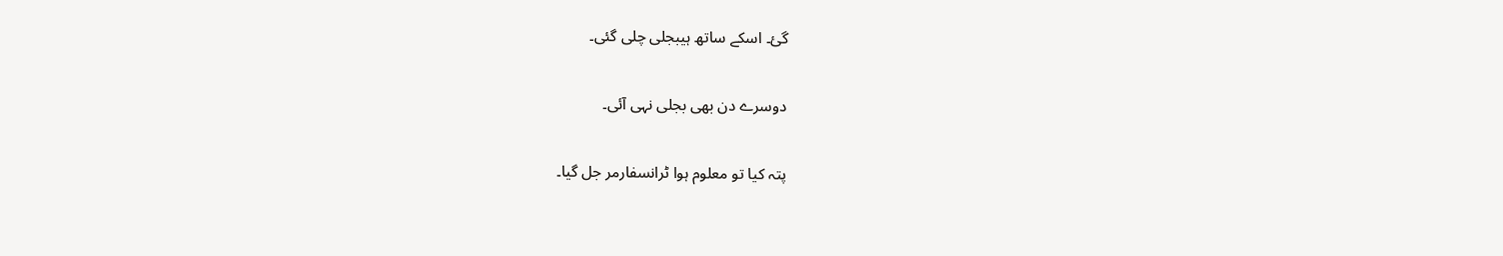گئ۔ اسکے ساتھ ہیبجلی چلی گئی۔

دوسرے دن بھی بجلی نہی آئی۔

پتہ کیا تو معلوم ہوا ٹرانسفارمر جل گیا۔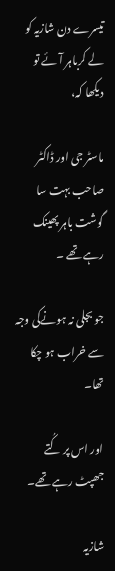تیسرے دن شازیہ کو لے کرباہر آئے تو دیکھا کہ،

ماسٹر جی اور ڈاکٹر صاحب بہت سا گوشت باہر پھینک رہے تھے ۔

جو بجلی نہ ہونےکی وجہ سے خراب ہو چکا تھا۔

اور اس پر کُتے جھپٹ رہے تھے۔

شازیہ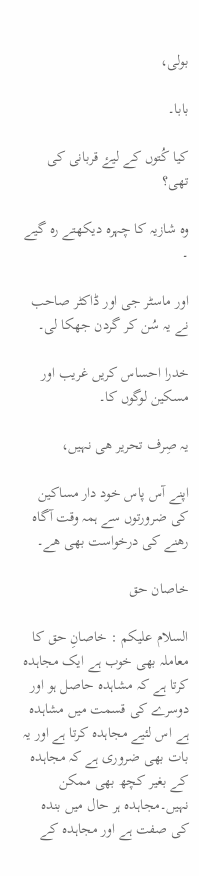بولی،

بابا۔

کیا کُتوں کے لیۓ قربانی کی تھی؟

وہ شازیہ کا چہرہ دیکھتے رہ گیے ۔

اور ماسٹر جی اور ڈاکٹر صاحب نے یہ سُن کر گردن جھکا لی۔

خدرا احساس کریں غریب اور مسکین لوگوں کا۔

یہ صِرف تحریر ھی نہیں،

اپنے آس پاس خود دار مساکین کی ضرورتوں سے ہمہ وقت آگاہ رھنے کی درخواست بھی ھے۔

خاصان حق

السلام علیکم : خاصانِ حق کا معاملہ بھی خوب ہے ایک مجاہدہ کرتا ہے کہ مشاہدہ حاصل ہو اور دوسرے کی قسمت میں مشاہدہ ہے اس لئیے مجاہدہ کرتا ہے اور یہ بات بھی ضروری ہے کہ مجاہدہ کے بغیر کچھ بھی ممکن نہیں۔مجاہدہ ہر حال میں بندہ کی صفت ہے اور مجاہدہ کے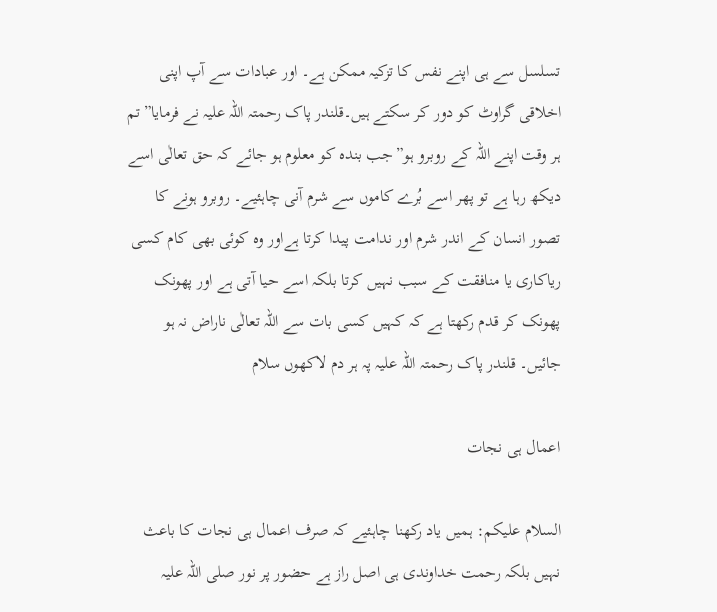تسلسل سے ہی اپنے نفس کا تزکیہ ممکن ہے۔ اور عبادات سے آپ اپنی اخلاقی گراوٹ کو دور کر سکتے ہیں۔قلندر پاک رحمتہ اللہ علیہ نے فرمایا”تم ہر وقت اپنے اللہ کے روبرو ہو”جب بندہ کو معلوم ہو جائے کہ حق تعالٰی اسے دیکھ رہا ہے تو پھر اسے بُرے کاموں سے شرم آنی چاہئیے۔ روبرو ہونے کا تصور انسان کے اندر شرم اور ندامت پیدا کرتا ہےاور وہ کوئی بھی کام کسی ریاکاری یا منافقت کے سبب نہیں کرتا بلکہ اسے حیا آتی ہے اور پھونک پھونک کر قدم رکھتا ہے کہ کہیں کسی بات سے اللہ تعالٰی ناراض نہ ہو جائیں۔ قلندر پاک رحمتہ اللہ علیہ پہ ہر دم لاکھوں سلام

اعمال ہی نجات

السلام علیکم: ہمیں یاد رکھنا چاہئیے کہ صرف اعمال ہی نجات کا باعث نہیں بلکہ رحمت خداوندی ہی اصل راز ہے حضور پر نور صلی اللہ علیہ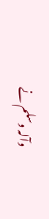وآلہ وسلم نے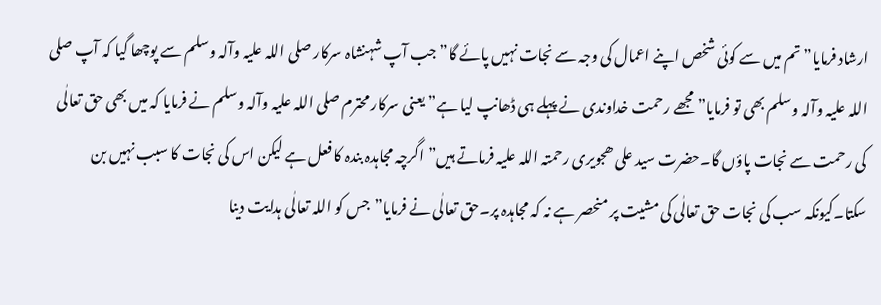ارشاد فرمایا” تم میں سے کوئی شخص اپنے اعمال کی وجہ سے نجات نہیں پائے گا”جب آپ شہنشاہ سرکار صلی اللہ علیہ وآلہ وسلم سے پوچھا گیا کہ آپ صلی اللہ علیہ وآلہ وسلم بھی تو فرمایا” مجھے رحمت خداوندی نے پہلے ہی ڈھانپ لیا ہے” یعنی سرکار محترم صلی اللہ علیہ وآلہ وسلم نے فرمایا کہ میں بھی حق تعالٰی کی رحمت سے نجات پاؤں گا۔حضرت سید علی ھجویری رحمتہ اللہ علیہ فرماتے ہیں”اگرچہ مجاہدہ بندہ کا فعل ہے لیکن اس کی نجات کا سبب نہیں بن سکتا۔کیونکہ سب کی نجات حق تعالٰی کی مشیت پر منحصر ہے نہ کہ مجاہدہ پر۔حق تعالٰی نے فرمایا”جس کو اللہ تعالٰی ہدایت دینا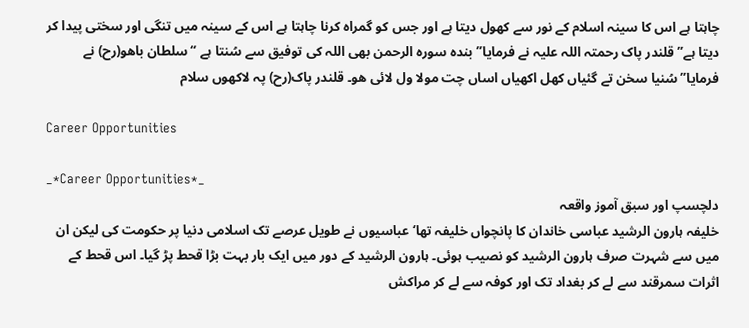چاہتا ہے اس کا سینہ اسلام کے نور سے کھول دیتا ہے اور جس کو گمراہ کرنا چاہتا ہے اس کے سینہ میں تنگی اور سختی پیدا کر دیتا ہے” قلندر پاک رحمتہ اللہ علیہ نے فرمایا”بندہ سورہ الرحمن بھی اللہ کی توفیق سے سُنتا ہے “سلطان باھو(رح) نے فرمایا”سُنیا سخن تے گئیاں کھل اکھیاں اساں چت مولا ول لائی ھو۔ قلندر پاک(رح) پہ لاکھوں سلام

Career Opportunities

_*Career Opportunities*_
دلچسپ اور سبق آموز واقعہ
خلیفہ ہارون الرشید عباسی خاندان کا پانچواں خلیفہ تھا‘ عباسیوں نے طویل عرصے تک اسلامی دنیا پر حکومت کی لیکن ان میں سے شہرت صرف ہارون الرشید کو نصیب ہوئی۔ ہارون الرشید کے دور میں ایک بار بہت بڑا قحط پڑ گیا۔ اس قحط کے اثرات سمرقند سے لے کر بغداد تک اور کوفہ سے لے کر مراکش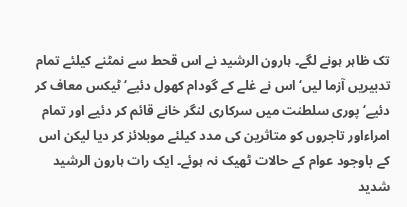تک ظاہر ہونے لگے۔ ہارون الرشید نے اس قحط سے نمٹنے کیلئے تمام تدبیریں آزما لیں‘اس نے غلے کے گودام کھول دئیے‘ ٹیکس معاف کر دئیے‘ پوری سلطنت میں سرکاری لنگر خانے قائم کر دئیے اور تمام امراءاور تاجروں کو متاثرین کی مدد کیلئے موبلائز کر دیا لیکن اس کے باوجود عوام کے حالات ٹھیک نہ ہوئے۔ ایک رات ہارون الرشید شدید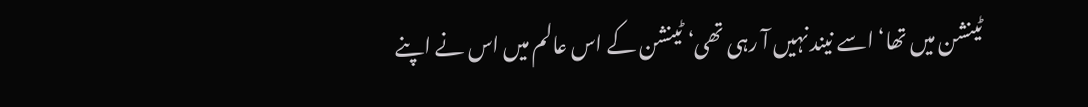ٹینشن میں تھا‘ اسے نیند نہیں آ رہی تھی‘ ٹینشن کے اس عالم میں اس نے اپنے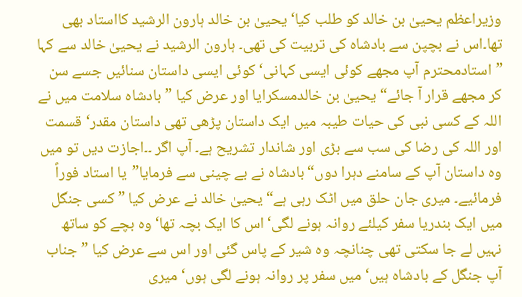وزیراعظم یحییٰ بن خالد کو طلب کیا‘ یحییٰ بن خالد ہارون الرشید کااستاد بھی تھا۔اس نے بچپن سے بادشاہ کی تربیت کی تھی۔ ہارون الرشید نے یحییٰ خالد سے کہا ”استادمحترم آپ مجھے کوئی ایسی کہانی‘ کوئی ایسی داستان سنائیں جسے سن کر مجھے قرار آ جائے“ یحییٰ بن خالدمسکرایا اور عرض کیا ”بادشاہ سلامت میں نے اللہ کے کسی نبی کی حیات طیبہ میں ایک داستان پڑھی تھی داستان مقدر‘ قسمت اور اللہ کی رضا کی سب سے بڑی اور شاندار تشریح ہے۔ آپ اگر ۔۔اجازت دیں تو میں وہ داستان آپ کے سامنے دہرا دوں“بادشاہ نے بے چینی سے فرمایا”یا استاد فوراً فرمائیے۔ میری جان حلق میں اٹک رہی ہے“ یحییٰ خالد نے عرض کیا ” کسی جنگل میں ایک بندریا سفر کیلئے روانہ ہونے لگی‘ اس کا ایک بچہ تھا‘ وہ بچے کو ساتھ نہیں لے جا سکتی تھی چنانچہ وہ شیر کے پاس گئی اور اس سے عرض کیا ”جناب آپ جنگل کے بادشاہ ہیں‘ میں سفر پر روانہ ہونے لگی ہوں‘ میری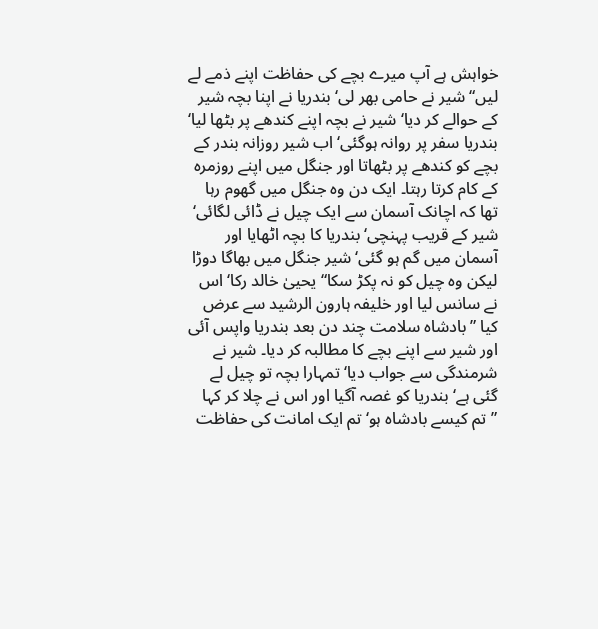خواہش ہے آپ میرے بچے کی حفاظت اپنے ذمے لے لیں“ شیر نے حامی بھر لی‘ بندریا نے اپنا بچہ شیر کے حوالے کر دیا‘ شیر نے بچہ اپنے کندھے پر بٹھا لیا‘ بندریا سفر پر روانہ ہوگئی‘ اب شیر روزانہ بندر کے بچے کو کندھے پر بٹھاتا اور جنگل میں اپنے روزمرہ کے کام کرتا رہتا۔ ایک دن وہ جنگل میں گھوم رہا تھا کہ اچانک آسمان سے ایک چیل نے ڈائی لگائی‘ شیر کے قریب پہنچی‘ بندریا کا بچہ اٹھایا اور آسمان میں گم ہو گئی‘ شیر جنگل میں بھاگا دوڑا لیکن وہ چیل کو نہ پکڑ سکا“یحییٰ خالد رکا‘ اس نے سانس لیا اور خلیفہ ہارون الرشید سے عرض کیا ”بادشاہ سلامت چند دن بعد بندریا واپس آئی اور شیر سے اپنے بچے کا مطالبہ کر دیا۔ شیر نے شرمندگی سے جواب دیا‘تمہارا بچہ تو چیل لے گئی ہے‘ بندریا کو غصہ آگیا اور اس نے چلا کر کہا ”تم کیسے بادشاہ ہو‘ تم ایک امانت کی حفاظت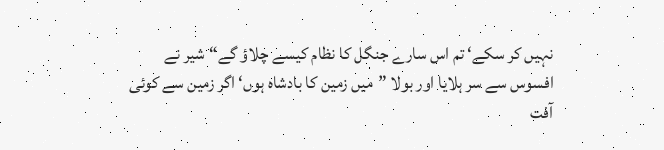نہیں کر سکے‘ تم اس سارے جنگل کا نظام کیسے چلاؤ گے“شیر نے افسوس سے سر ہلایا اور بولا ”میں زمین کا بادشاہ ہوں‘ اگر زمین سے کوئی آفت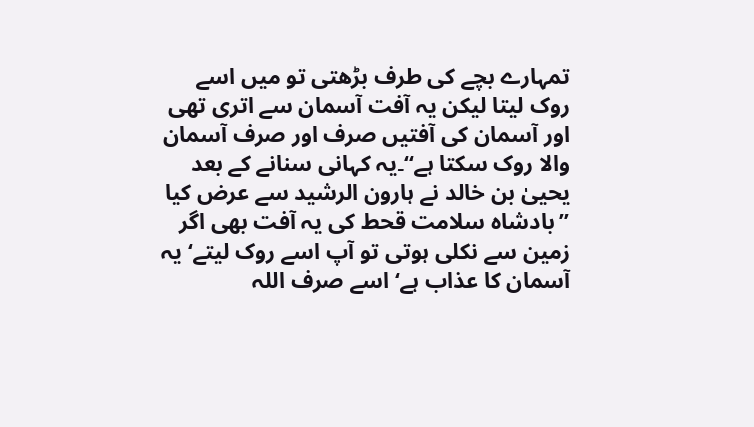تمہارے بچے کی طرف بڑھتی تو میں اسے روک لیتا لیکن یہ آفت آسمان سے اتری تھی اور آسمان کی آفتیں صرف اور صرف آسمان والا روک سکتا ہے“۔یہ کہانی سنانے کے بعد یحییٰ بن خالد نے ہارون الرشید سے عرض کیا ”بادشاہ سلامت قحط کی یہ آفت بھی اگر زمین سے نکلی ہوتی تو آپ اسے روک لیتے‘ یہ آسمان کا عذاب ہے‘ اسے صرف اللہ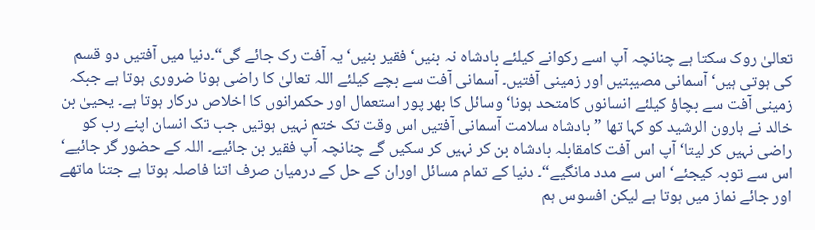تعالیٰ روک سکتا ہے چنانچہ آپ اسے رکوانے کیلئے بادشاہ نہ بنیں‘ فقیر بنیں‘ یہ آفت رک جائے گی“۔دنیا میں آفتیں دو قسم کی ہوتی ہیں‘ آسمانی مصیبتیں اور زمینی آفتیں۔ آسمانی آفت سے بچے کیلئے اللہ تعالیٰ کا راضی ہونا ضروری ہوتا ہے جبکہ زمینی آفت سے بچاؤ کیلئے انسانوں کامتحد ہونا‘ وسائل کا بھر پور استعمال اور حکمرانوں کا اخلاص درکار ہوتا ہے۔ یحییٰ بن خالد نے ہارون الرشید کو کہا تھا ”بادشاہ سلامت آسمانی آفتیں اس وقت تک ختم نہیں ہوتیں جب تک انسان اپنے رب کو راضی نہیں کر لیتا‘ آپ اس آفت کامقابلہ بادشاہ بن کر نہیں کر سکیں گے چنانچہ آپ فقیر بن جائیے۔ اللہ کے حضور گر جائیے‘ اس سے توبہ کیجئے‘ اس سے مدد مانگیے“۔ دنیا کے تمام مسائل اوران کے حل کے درمیان صرف اتنا فاصلہ ہوتا ہے جتنا ماتھے اور جائے نماز میں ہوتا ہے لیکن افسوس ہم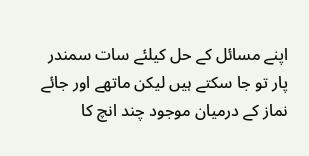اپنے مسائل کے حل کیلئے سات سمندر پار تو جا سکتے ہیں لیکن ماتھے اور جائے نماز کے درمیان موجود چند انچ کا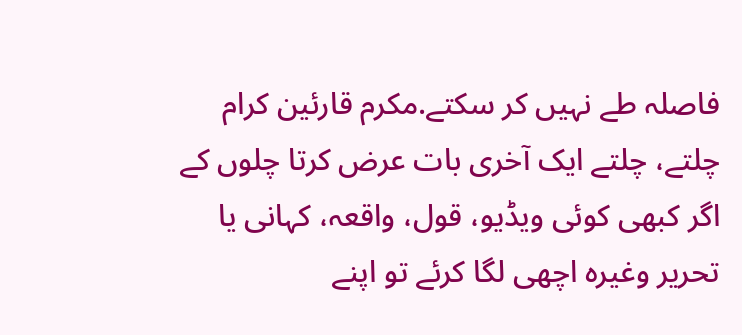فاصلہ طے نہیں کر سکتے.مکرم قارئین کرام چلتے، چلتے ایک آخری بات عرض کرتا چلوں کے اگر کبھی کوئی ویڈیو، قول، واقعہ، کہانی یا تحریر وغیرہ اچھی لگا کرئے تو اپنے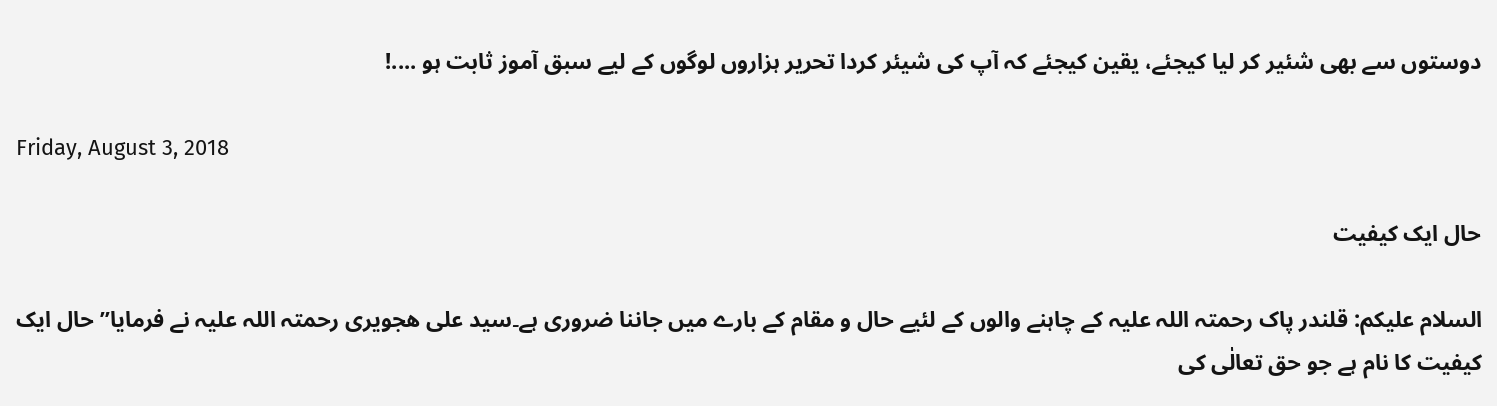دوستوں سے بھی شئیر کر لیا کیجئے، یقین کیجئے کہ آپ کی شیئر کردا تحریر ہزاروں لوگوں کے لیے سبق آموز ثابت ہو ....!

Friday, August 3, 2018

حال ایک کیفیت

السلام علیکم: قلندر پاک رحمتہ اللہ علیہ کے چاہنے والوں کے لئیے حال و مقام کے بارے میں جاننا ضروری ہے۔سید علی ھجویری رحمتہ اللہ علیہ نے فرمایا”حال ایک کیفیت کا نام ہے جو حق تعالٰی کی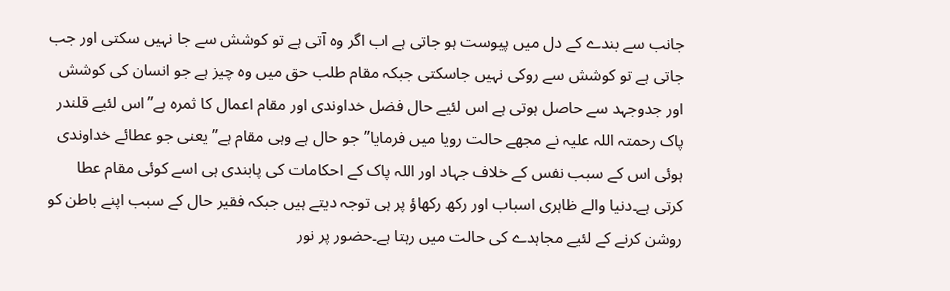جانب سے بندے کے دل میں پیوست ہو جاتی ہے اب اگر وہ آتی ہے تو کوشش سے جا نہیں سکتی اور جب جاتی ہے تو کوشش سے روکی نہیں جاسکتی جبکہ مقام طلب حق میں وہ چیز ہے جو انسان کی کوشش اور جدوجہد سے حاصل ہوتی ہے اس لئیے حال فضل خداوندی اور مقام اعمال کا ثمرہ ہے”اس لئیے قلندر پاک رحمتہ اللہ علیہ نے مجھے حالت رویا میں فرمایا”جو حال ہے وہی مقام ہے”یعنی جو عطائے خداوندی ہوئی اس کے سبب نفس کے خلاف جہاد اور اللہ پاک کے احکامات کی پابندی ہی اسے کوئی مقام عطا کرتی ہے۔دنیا والے ظاہری اسباب اور رکھ رکھاؤ پر ہی توجہ دیتے ہیں جبکہ فقیر حال کے سبب اپنے باطن کو روشن کرنے کے لئیے مجاہدے کی حالت میں رہتا ہے۔حضور پر نور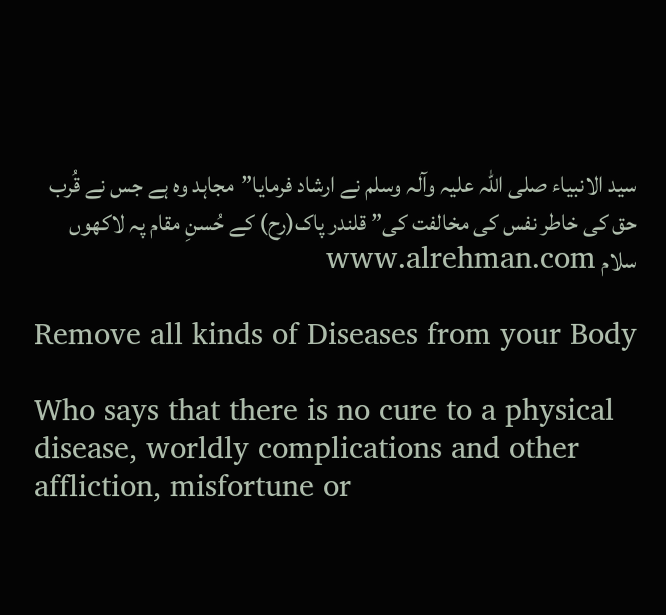سید الانبیاء صلی اللہ علیہ وآلہ وسلم نے ارشاد فرمایا”مجاہد وہ ہے جس نے قُرب حق کی خاطر نفس کی مخالفت کی” قلندر پاک(رح) کے حُسنِ مقام پہ لاکھوں سلام www.alrehman.com

Remove all kinds of Diseases from your Body

Who says that there is no cure to a physical disease, worldly complications and other affliction, misfortune or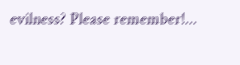evilness? Please remember!...